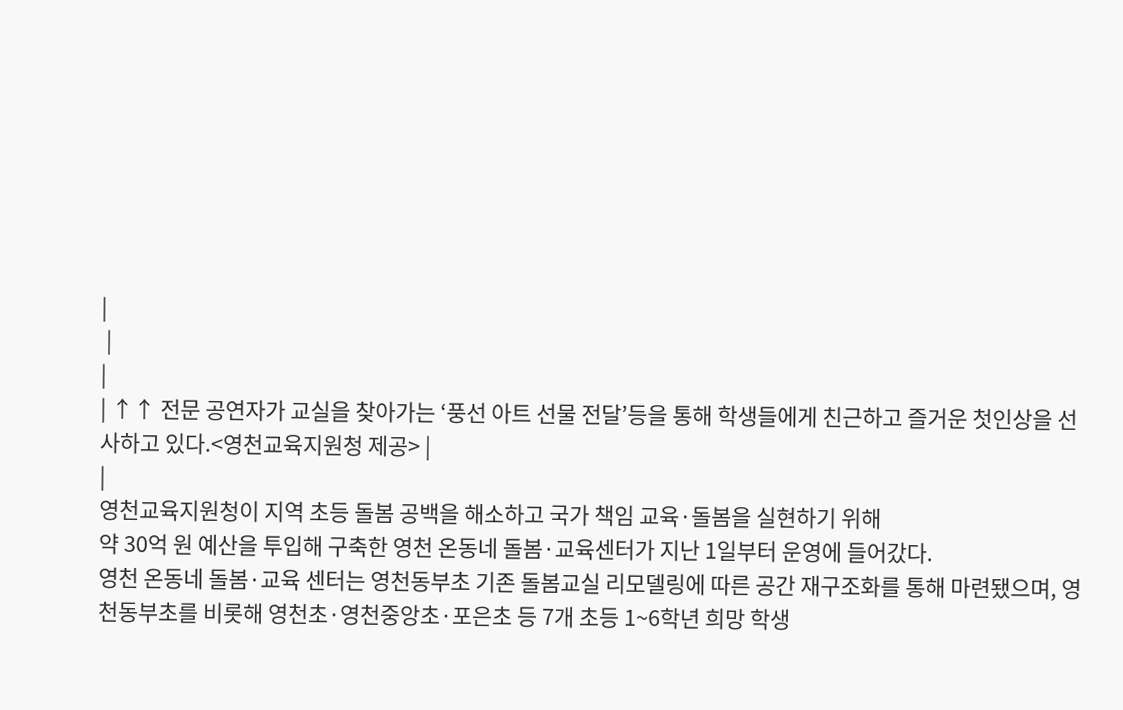|
 |
|
| ↑↑ 전문 공연자가 교실을 찾아가는 ‘풍선 아트 선물 전달’등을 통해 학생들에게 친근하고 즐거운 첫인상을 선사하고 있다.<영천교육지원청 제공> |
|
영천교육지원청이 지역 초등 돌봄 공백을 해소하고 국가 책임 교육·돌봄을 실현하기 위해
약 30억 원 예산을 투입해 구축한 영천 온동네 돌봄·교육센터가 지난 1일부터 운영에 들어갔다.
영천 온동네 돌봄·교육 센터는 영천동부초 기존 돌봄교실 리모델링에 따른 공간 재구조화를 통해 마련됐으며, 영천동부초를 비롯해 영천초·영천중앙초·포은초 등 7개 초등 1~6학년 희망 학생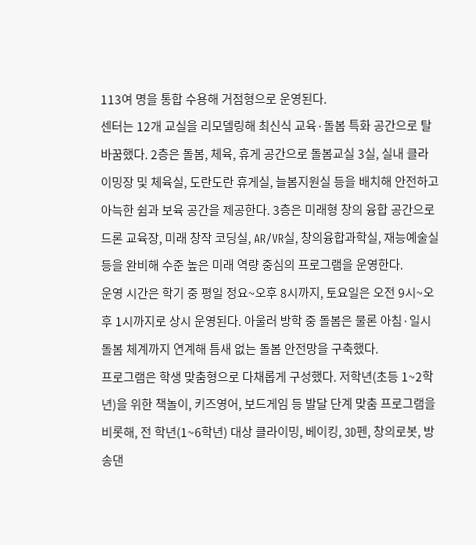113여 명을 통합 수용해 거점형으로 운영된다.
센터는 12개 교실을 리모델링해 최신식 교육·돌봄 특화 공간으로 탈바꿈했다. 2층은 돌봄, 체육, 휴게 공간으로 돌봄교실 3실, 실내 클라이밍장 및 체육실, 도란도란 휴게실, 늘봄지원실 등을 배치해 안전하고 아늑한 쉼과 보육 공간을 제공한다. 3층은 미래형 창의 융합 공간으로 드론 교육장, 미래 창작 코딩실, AR/VR실, 창의융합과학실, 재능예술실 등을 완비해 수준 높은 미래 역량 중심의 프로그램을 운영한다.
운영 시간은 학기 중 평일 정요~오후 8시까지, 토요일은 오전 9시~오후 1시까지로 상시 운영된다. 아울러 방학 중 돌봄은 물론 아침·일시 돌봄 체계까지 연계해 틈새 없는 돌봄 안전망을 구축했다.
프로그램은 학생 맞춤형으로 다채롭게 구성했다. 저학년(초등 1~2학년)을 위한 책놀이, 키즈영어, 보드게임 등 발달 단계 맞춤 프로그램을 비롯해, 전 학년(1~6학년) 대상 클라이밍, 베이킹, 3D펜, 창의로봇, 방송댄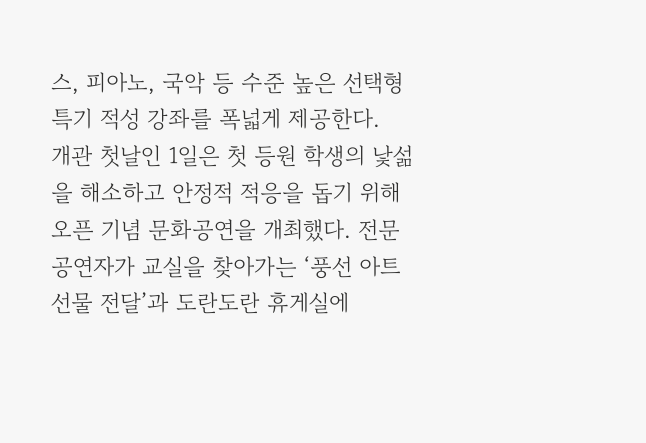스, 피아노, 국악 등 수준 높은 선택형 특기 적성 강좌를 폭넓게 제공한다.
개관 첫날인 1일은 첫 등원 학생의 낯섦을 해소하고 안정적 적응을 돕기 위해 오픈 기념 문화공연을 개최했다. 전문 공연자가 교실을 찾아가는 ‘풍선 아트 선물 전달’과 도란도란 휴게실에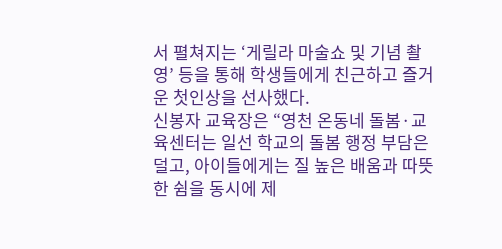서 펼쳐지는 ‘게릴라 마술쇼 및 기념 촬영’ 등을 통해 학생들에게 친근하고 즐거운 첫인상을 선사했다.
신봉자 교육장은 “영천 온동네 돌봄·교육센터는 일선 학교의 돌봄 행정 부담은 덜고, 아이들에게는 질 높은 배움과 따뜻한 쉼을 동시에 제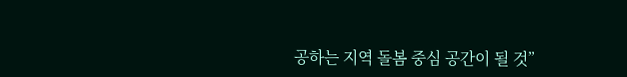공하는 지역 돌봄 중심 공간이 될 것”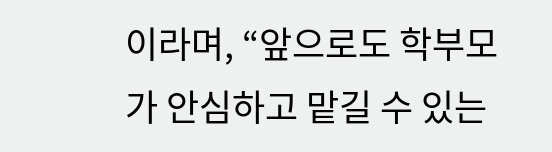이라며, “앞으로도 학부모가 안심하고 맡길 수 있는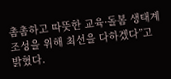촘촘하고 따뜻한 교육·돌봄 생태계 조성을 위해 최선을 다하겠다”고 밝혔다.